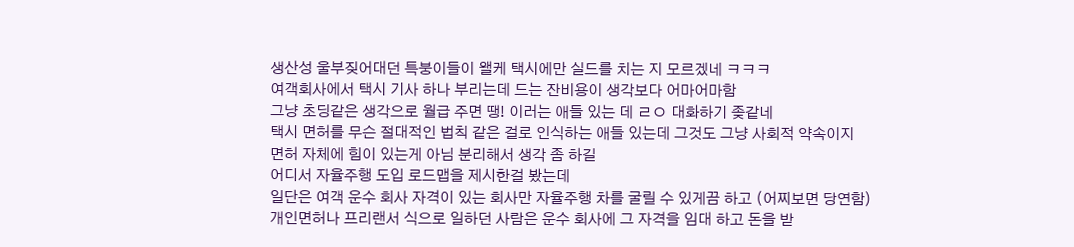생산성 울부짖어대던 특붕이들이 왤케 택시에만 실드를 치는 지 모르겠네 ㅋㅋㅋ
여객회사에서 택시 기사 하나 부리는데 드는 잔비용이 생각보다 어마어마함
그냥 초딩같은 생각으로 월급 주면 땡! 이러는 애들 있는 데 ㄹㅇ 대화하기 좆같네
택시 면허를 무슨 절대적인 법칙 같은 걸로 인식하는 애들 있는데 그것도 그냥 사회적 약속이지
면허 자체에 힘이 있는게 아님 분리해서 생각 좀 하길
어디서 자율주행 도입 로드맵을 제시한걸 봤는데
일단은 여객 운수 회사 자격이 있는 회사만 자율주행 차를 굴릴 수 있게끔 하고 (어찌보면 당연함)
개인면허나 프리랜서 식으로 일하던 사람은 운수 회사에 그 자격을 임대 하고 돈을 받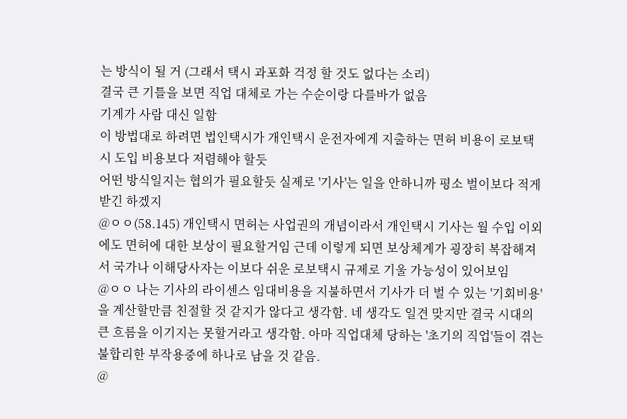는 방식이 될 거 (그래서 택시 과포화 걱정 할 것도 없다는 소리)
결국 큰 기틀을 보면 직업 대체로 가는 수순이랑 다를바가 없음
기계가 사람 대신 일함
이 방법대로 하려면 법인택시가 개인택시 운전자에게 지출하는 면허 비용이 로보택시 도입 비용보다 저렴해야 할듯
어떤 방식일지는 협의가 필요할듯 실제로 '기사'는 일을 안하니까 평소 벌이보다 적게 받긴 하겠지
@ㅇㅇ(58.145) 개인택시 면허는 사업권의 개념이라서 개인택시 기사는 월 수입 이외에도 면허에 대한 보상이 필요할거임 근데 이렇게 되면 보상체계가 굉장히 복잡해져서 국가나 이해당사자는 이보다 쉬운 로보택시 규제로 기울 가능성이 있어보임
@ㅇㅇ 나는 기사의 라이센스 임대비용을 지불하면서 기사가 더 벌 수 있는 '기회비용'을 계산할만큼 친절할 것 같지가 않다고 생각함. 네 생각도 일견 맞지만 결국 시대의 큰 흐름을 이기지는 못할거라고 생각함. 아마 직업대체 당하는 '초기의 직업'들이 겪는 불합리한 부작용중에 하나로 남을 것 같음.
@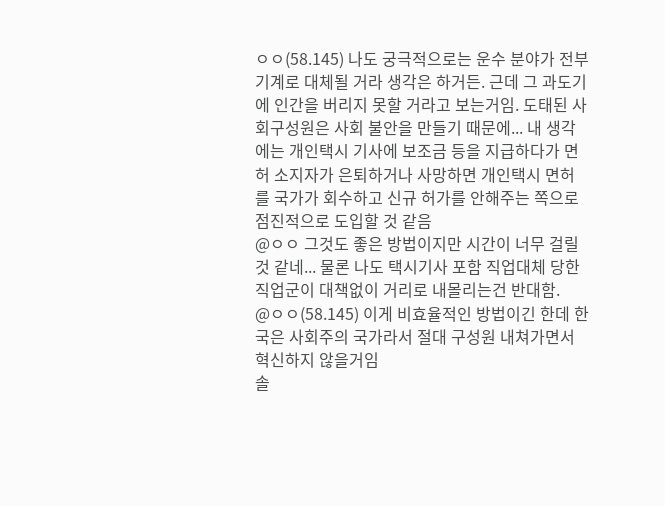ㅇㅇ(58.145) 나도 궁극적으로는 운수 분야가 전부 기계로 대체될 거라 생각은 하거든. 근데 그 과도기에 인간을 버리지 못할 거라고 보는거임. 도태된 사회구성원은 사회 불안을 만들기 때문에... 내 생각에는 개인택시 기사에 보조금 등을 지급하다가 면허 소지자가 은퇴하거나 사망하면 개인택시 면허를 국가가 회수하고 신규 허가를 안해주는 쪽으로 점진적으로 도입할 것 같음
@ㅇㅇ 그것도 좋은 방법이지만 시간이 너무 걸릴것 같네... 물론 나도 택시기사 포함 직업대체 당한 직업군이 대책없이 거리로 내몰리는건 반대함.
@ㅇㅇ(58.145) 이게 비효율적인 방법이긴 한데 한국은 사회주의 국가라서 절대 구성원 내쳐가면서 혁신하지 않을거임
솔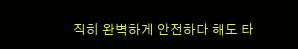직히 완벽하게 안전하다 해도 타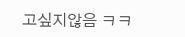고싶지않음 ㅋㅋ